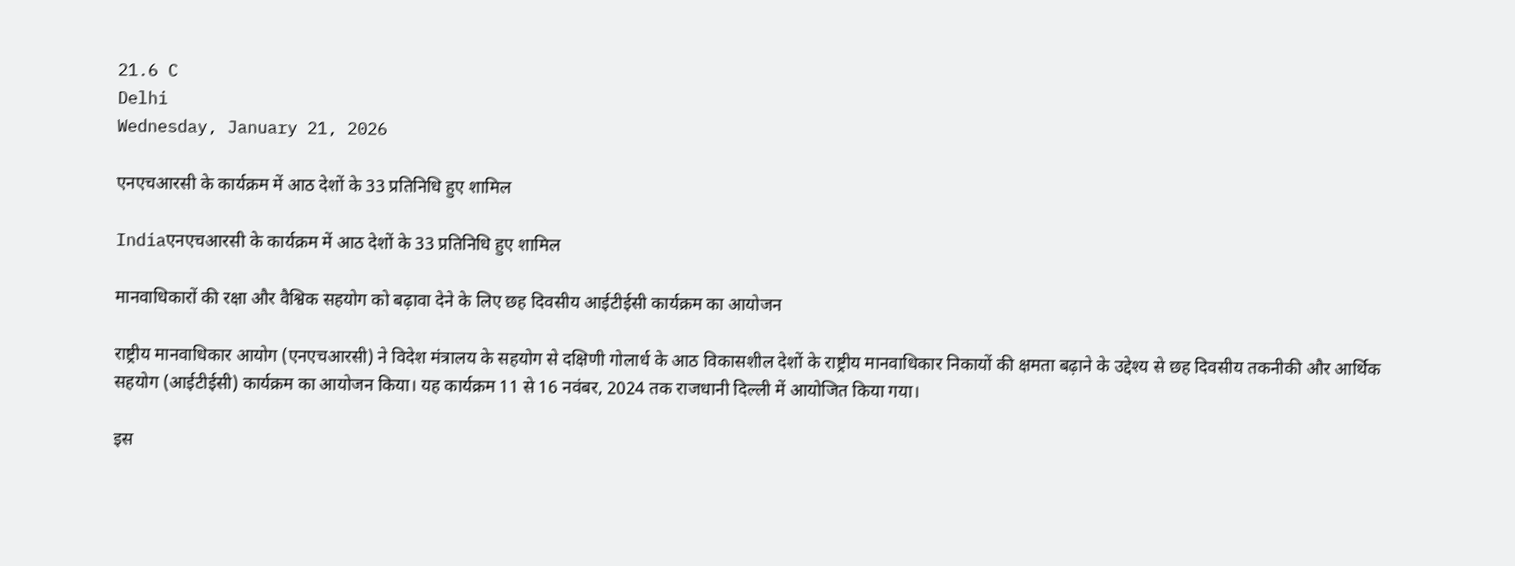21.6 C
Delhi
Wednesday, January 21, 2026

एनएचआरसी के कार्यक्रम में आठ देशों के 33 प्रतिनिधि हुए शामिल

Indiaएनएचआरसी के कार्यक्रम में आठ देशों के 33 प्रतिनिधि हुए शामिल

मानवाधिकारों की रक्षा और वैश्विक सहयोग को बढ़ावा देने के लिए छह दिवसीय आईटीईसी कार्यक्रम का आयोजन

राष्ट्रीय मानवाधिकार आयोग (एनएचआरसी) ने विदेश मंत्रालय के सहयोग से दक्षिणी गोलार्ध के आठ विकासशील देशों के राष्ट्रीय मानवाधिकार निकायों की क्षमता बढ़ाने के उद्देश्य से छह दिवसीय तकनीकी और आर्थिक सहयोग (आईटीईसी) कार्यक्रम का आयोजन किया। यह कार्यक्रम 11 से 16 नवंबर, 2024 तक राजधानी दिल्ली में आयोजित किया गया।

इस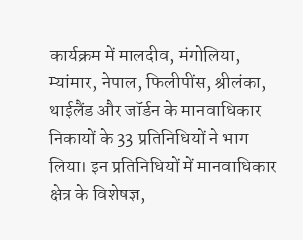कार्यक्रम में मालदीव, मंगोलिया, म्यांमार, नेपाल, फिलीपींस, श्रीलंका, थाईलैंड और जॉर्डन के मानवाधिकार निकायों के 33 प्रतिनिधियों ने भाग लिया। इन प्रतिनिधियों में मानवाधिकार क्षेत्र के विशेषज्ञ,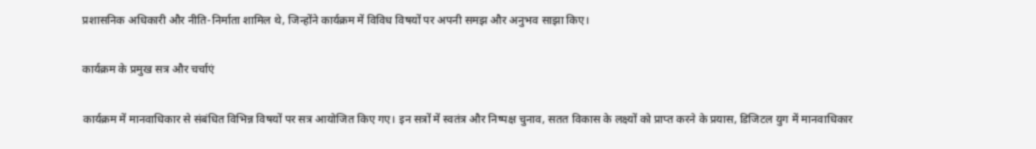प्रशासनिक अधिकारी और नीति-निर्माता शामिल थे, जिन्होंने कार्यक्रम में विविध विषयों पर अपनी समझ और अनुभव साझा किए।

कार्यक्रम के प्रमुख सत्र और चर्चाएं

कार्यक्रम में मानवाधिकार से संबंधित विभिन्न विषयों पर सत्र आयोजित किए गए। इन सत्रों में स्वतंत्र और निष्पक्ष चुनाव, सतत विकास के लक्ष्यों को प्राप्त करने के प्रयास, डिजिटल युग में मानवाधिकार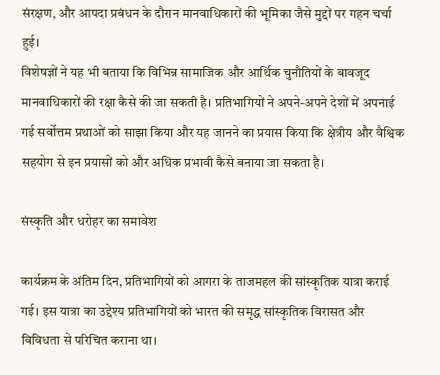संरक्षण, और आपदा प्रबंधन के दौरान मानवाधिकारों की भूमिका जैसे मुद्दों पर गहन चर्चा हुई।
विशेषज्ञों ने यह भी बताया कि विभिन्न सामाजिक और आर्थिक चुनौतियों के बावजूद मानवाधिकारों की रक्षा कैसे की जा सकती है। प्रतिभागियों ने अपने-अपने देशों में अपनाई गई सर्वोत्तम प्रथाओं को साझा किया और यह जानने का प्रयास किया कि क्षेत्रीय और वैश्विक सहयोग से इन प्रयासों को और अधिक प्रभावी कैसे बनाया जा सकता है।

संस्कृति और धरोहर का समावेश

कार्यक्रम के अंतिम दिन, प्रतिभागियों को आगरा के ताजमहल की सांस्कृतिक यात्रा कराई गई। इस यात्रा का उद्देश्य प्रतिभागियों को भारत की समृद्ध सांस्कृतिक विरासत और विविधता से परिचित कराना था।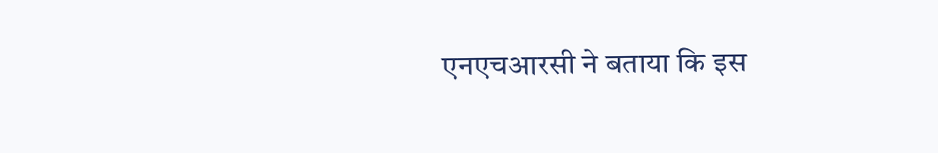एनएचआरसी ने बताया कि इस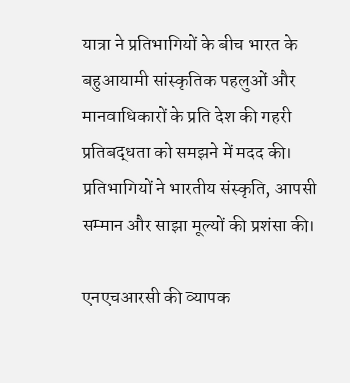यात्रा ने प्रतिभागियों के बीच भारत के बहुआयामी सांस्कृतिक पहलुओं और मानवाधिकारों के प्रति देश की गहरी प्रतिबद्धता को समझने में मदद की।
प्रतिभागियों ने भारतीय संस्कृति, आपसी सम्मान और साझा मूल्यों की प्रशंसा की।

एनएचआरसी की व्यापक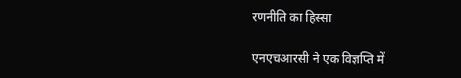रणनीति का हिस्सा

एनएचआरसी ने एक विज्ञप्ति में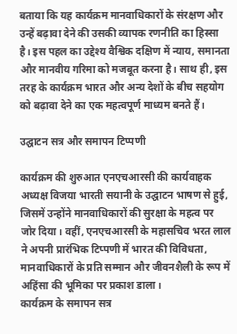बताया कि यह कार्यक्रम मानवाधिकारों के संरक्षण और उन्हें बढ़ावा देने की उसकी व्यापक रणनीति का हिस्सा है। इस पहल का उद्देश्य वैश्विक दक्षिण में न्याय, समानता और मानवीय गरिमा को मजबूत करना है। साथ ही, इस तरह के कार्यक्रम भारत और अन्य देशों के बीच सहयोग को बढ़ावा देने का एक महत्वपूर्ण माध्यम बनते हैं।

उद्घाटन सत्र और समापन टिप्पणी

कार्यक्रम की शुरुआत एनएचआरसी की कार्यवाहक अध्यक्ष विजया भारती सयानी के उद्घाटन भाषण से हुई, जिसमें उन्होंने मानवाधिकारों की सुरक्षा के महत्व पर जोर दिया। वहीं, एनएचआरसी के महासचिव भरत लाल ने अपनी प्रारंभिक टिप्पणी में भारत की विविधता, मानवाधिकारों के प्रति सम्मान और जीवनशैली के रूप में अहिंसा की भूमिका पर प्रकाश डाला।
कार्यक्रम के समापन सत्र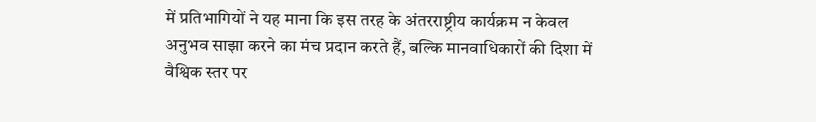में प्रतिभागियों ने यह माना कि इस तरह के अंतरराष्ट्रीय कार्यक्रम न केवल अनुभव साझा करने का मंच प्रदान करते हैं, बल्कि मानवाधिकारों की दिशा में वैश्विक स्तर पर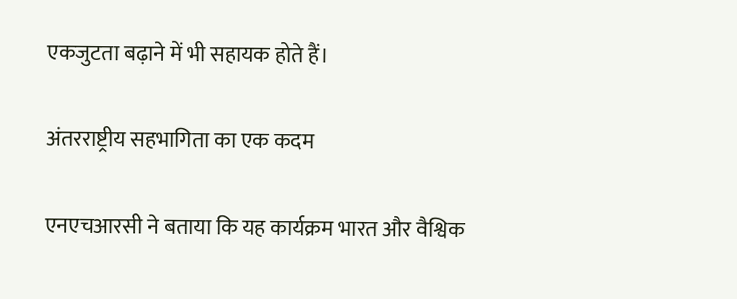एकजुटता बढ़ाने में भी सहायक होते हैं।

अंतरराष्ट्रीय सहभागिता का एक कदम

एनएचआरसी ने बताया कि यह कार्यक्रम भारत और वैश्विक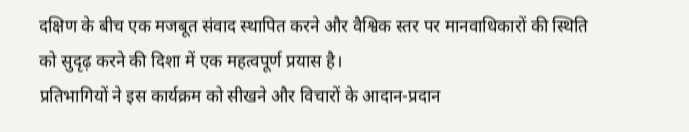दक्षिण के बीच एक मजबूत संवाद स्थापित करने और वैश्विक स्तर पर मानवाधिकारों की स्थिति को सुदृढ़ करने की दिशा में एक महत्वपूर्ण प्रयास है।
प्रतिभागियों ने इस कार्यक्रम को सीखने और विचारों के आदान-प्रदान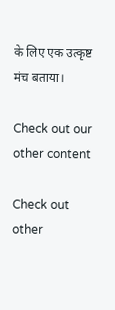के लिए एक उत्कृष्ट मंच बताया।

Check out our other content

Check out other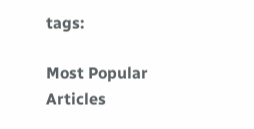tags:

Most Popular Articles